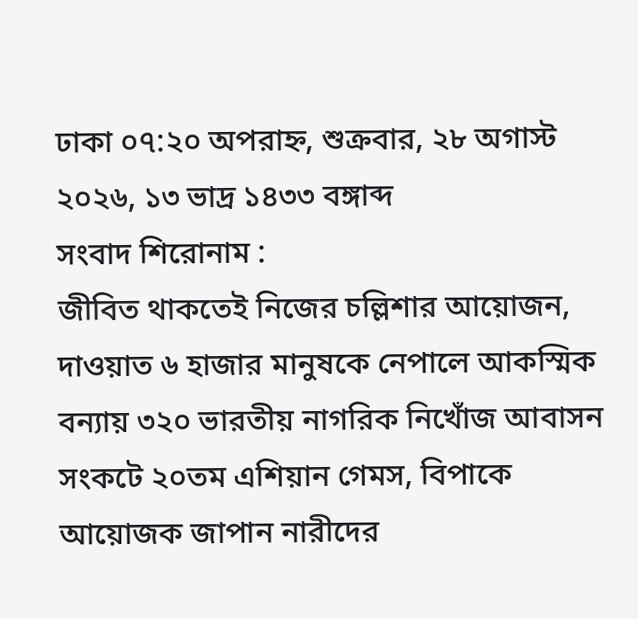ঢাকা ০৭:২০ অপরাহ্ন, শুক্রবার, ২৮ অগাস্ট ২০২৬, ১৩ ভাদ্র ১৪৩৩ বঙ্গাব্দ
সংবাদ শিরোনাম :
জীবিত থাকতেই নিজের চল্লিশার আয়োজন, দাওয়াত ৬ হাজার মানুষকে নেপালে আকস্মিক বন্যায় ৩২০ ভারতীয় নাগরিক নিখোঁজ আবাসন সংকটে ২০তম এশিয়ান গেমস, বিপাকে আয়োজক জাপান নারীদের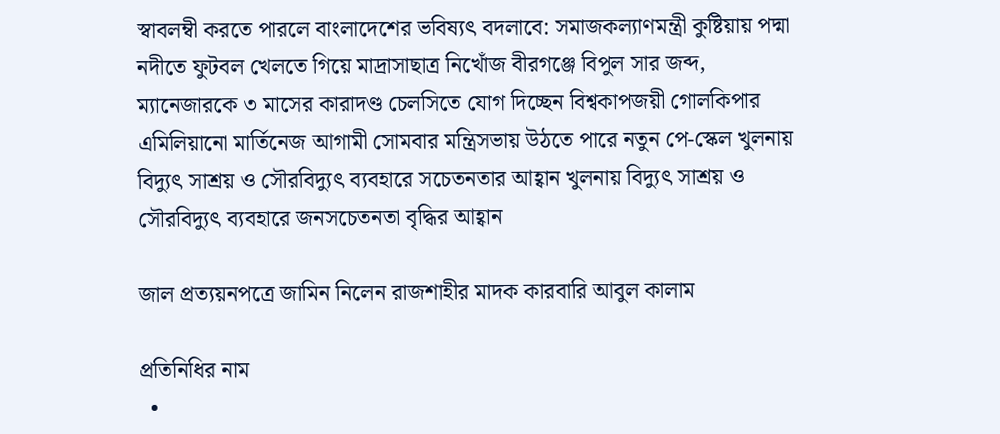স্বাবলম্বী করতে পারলে বাংলাদেশের ভবিষ্যৎ বদলাবে: সমাজকল্যাণমন্ত্রী কুষ্টিয়ায় পদ্মা নদীতে ফুটবল খেলতে গিয়ে মাদ্রাসাছাত্র নিখোঁজ বীরগঞ্জে বিপুল সার জব্দ, ম্যানেজারকে ৩ মাসের কারাদণ্ড চেলসিতে যোগ দিচ্ছেন বিশ্বকাপজয়ী গোলকিপার এমিলিয়ানো মার্তিনেজ আগামী সোমবার মন্ত্রিসভায় উঠতে পারে নতুন পে-স্কেল খুলনায় বিদ্যুৎ সাশ্রয় ও সৌরবিদ্যুৎ ব্যবহারে সচেতনতার আহ্বান খুলনায় বিদ্যুৎ সাশ্রয় ও সৌরবিদ্যুৎ ব্যবহারে জনসচেতনতা বৃদ্ধির আহ্বান

জাল প্রত্যয়নপত্রে জামিন নিলেন রাজশাহীর মাদক কারবারি আবুল কালাম

প্রতিনিধির নাম
  •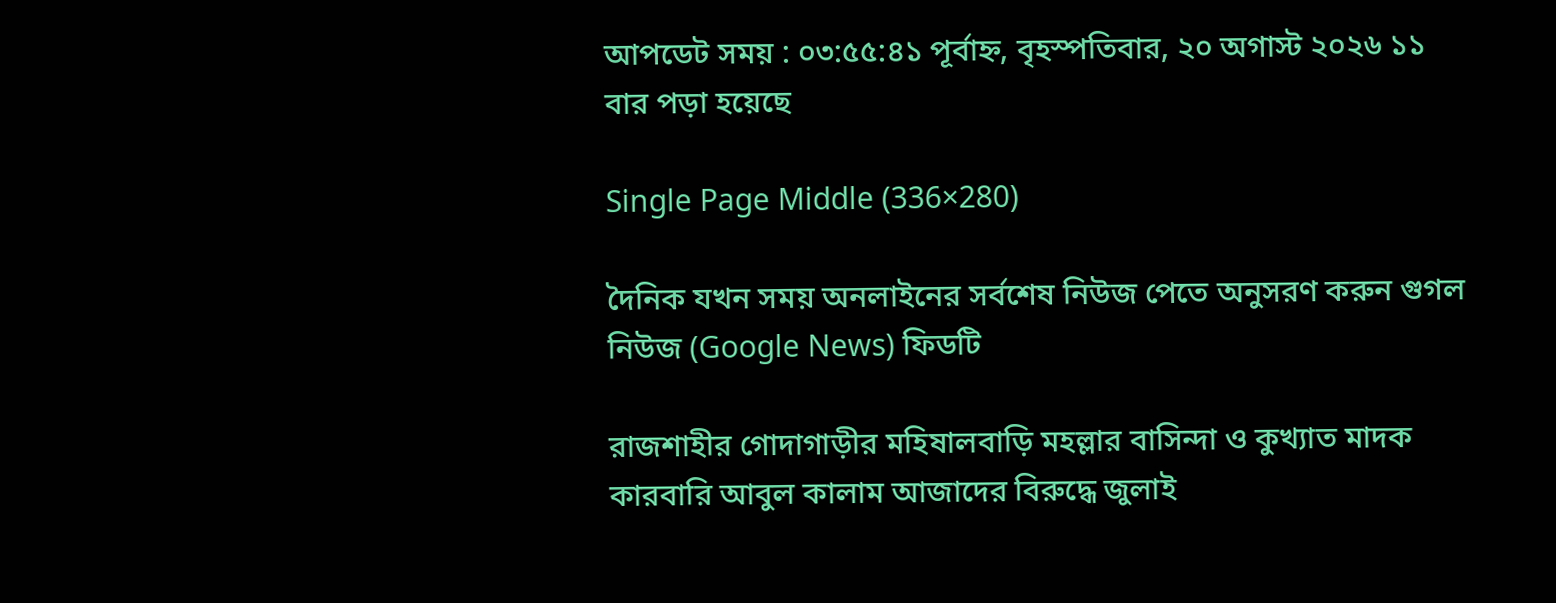আপডেট সময় : ০৩:৫৫:৪১ পূর্বাহ্ন, বৃহস্পতিবার, ২০ অগাস্ট ২০২৬ ১১ বার পড়া হয়েছে

Single Page Middle (336×280)

দৈনিক যখন সময় অনলাইনের সর্বশেষ নিউজ পেতে অনুসরণ করুন গুগল নিউজ (Google News) ফিডটি

রাজশাহীর গোদাগাড়ীর মহিষালবাড়ি মহল্লার বাসিন্দা ও কুখ্যাত মাদক কারবারি আবুল কালাম আজাদের বিরুদ্ধে জুলাই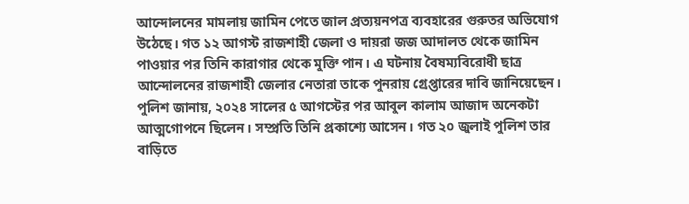আন্দোলনের মামলায় জামিন পেতে জাল প্রত্যয়নপত্র ব্যবহারের গুরুতর অভিযোগ উঠেছে। গত ১২ আগস্ট রাজশাহী জেলা ও দায়রা জজ আদালত থেকে জামিন পাওয়ার পর তিনি কারাগার থেকে মুক্তি পান। এ ঘটনায় বৈষম্যবিরোধী ছাত্র আন্দোলনের রাজশাহী জেলার নেতারা তাকে পুনরায় গ্রেপ্তারের দাবি জানিয়েছেন। পুলিশ জানায়, ২০২৪ সালের ৫ আগস্টের পর আবুল কালাম আজাদ অনেকটা আত্মগোপনে ছিলেন। সম্প্রতি তিনি প্রকাশ্যে আসেন। গত ২০ জুলাই পুলিশ তার বাড়িতে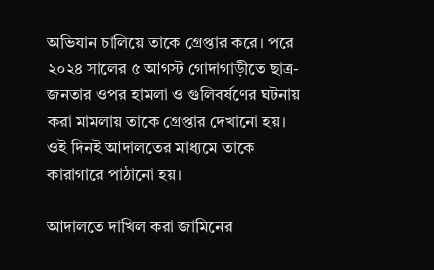অভিযান চালিয়ে তাকে গ্রেপ্তার করে। পরে ২০২৪ সালের ৫ আগস্ট গোদাগাড়ীতে ছাত্র-জনতার ওপর হামলা ও গুলিবর্ষণের ঘটনায় করা মামলায় তাকে গ্রেপ্তার দেখানো হয়। ওই দিনই আদালতের মাধ্যমে তাকে কারাগারে পাঠানো হয়।

আদালতে দাখিল করা জামিনের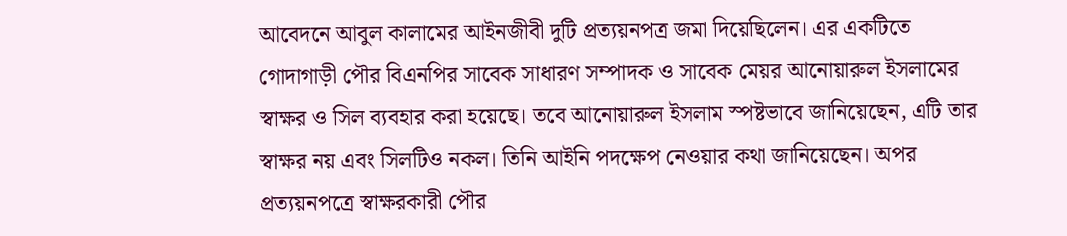আবেদনে আবুল কালামের আইনজীবী দুটি প্রত্যয়নপত্র জমা দিয়েছিলেন। এর একটিতে গোদাগাড়ী পৌর বিএনপির সাবেক সাধারণ সম্পাদক ও সাবেক মেয়র আনোয়ারুল ইসলামের স্বাক্ষর ও সিল ব্যবহার করা হয়েছে। তবে আনোয়ারুল ইসলাম স্পষ্টভাবে জানিয়েছেন, এটি তার স্বাক্ষর নয় এবং সিলটিও নকল। তিনি আইনি পদক্ষেপ নেওয়ার কথা জানিয়েছেন। অপর প্রত্যয়নপত্রে স্বাক্ষরকারী পৌর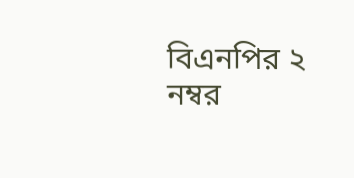বিএনপির ২ নম্বর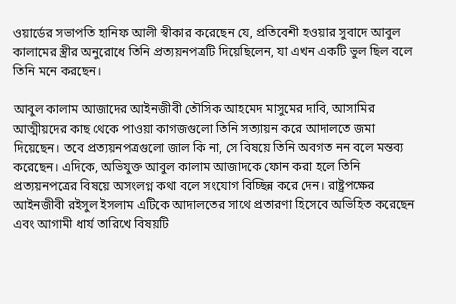ওয়ার্ডের সভাপতি হানিফ আলী স্বীকার করেছেন যে, প্রতিবেশী হওয়ার সুবাদে আবুল কালামের স্ত্রীর অনুরোধে তিনি প্রত্যয়নপত্রটি দিয়েছিলেন, যা এখন একটি ভুল ছিল বলে তিনি মনে করছেন।

আবুল কালাম আজাদের আইনজীবী তৌসিক আহমেদ মাসুমের দাবি, আসামির আত্মীয়দের কাছ থেকে পাওয়া কাগজগুলো তিনি সত্যায়ন করে আদালতে জমা দিয়েছেন। তবে প্রত্যয়নপত্রগুলো জাল কি না, সে বিষয়ে তিনি অবগত নন বলে মন্তব্য করেছেন। এদিকে, অভিযুক্ত আবুল কালাম আজাদকে ফোন করা হলে তিনি প্রত্যয়নপত্রের বিষয়ে অসংলগ্ন কথা বলে সংযোগ বিচ্ছিন্ন করে দেন। রাষ্ট্রপক্ষের আইনজীবী রইসুল ইসলাম এটিকে আদালতের সাথে প্রতারণা হিসেবে অভিহিত করেছেন এবং আগামী ধার্য তারিখে বিষয়টি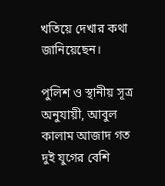খতিয়ে দেখার কথা জানিয়েছেন।

পুলিশ ও স্থানীয় সূত্র অনুযায়ী, আবুল কালাম আজাদ গত দুই যুগের বেশি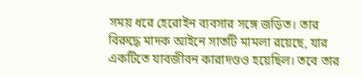সময় ধরে হেরোইন ব্যবসার সঙ্গে জড়িত। তার বিরুদ্ধে মাদক আইনে সাতটি মামলা রয়েছে, যার একটিতে যাবজীবন কারাদণ্ডও হয়েছিল। তবে তার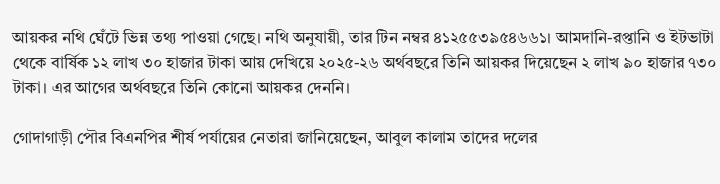আয়কর নথি ঘেঁটে ভিন্ন তথ্য পাওয়া গেছে। নথি অনুযায়ী, তার টিন নম্বর ৪১২৫৫৩৯৫৪৬৬১। আমদানি-রপ্তানি ও ইটভাটা থেকে বার্ষিক ১২ লাখ ৩০ হাজার টাকা আয় দেখিয়ে ২০২৫-২৬ অর্থবছরে তিনি আয়কর দিয়েছেন ২ লাখ ৯০ হাজার ৭৩০ টাকা। এর আগের অর্থবছরে তিনি কোনো আয়কর দেননি।

গোদাগাড়ী পৌর বিএনপির শীর্ষ পর্যায়ের নেতারা জানিয়েছেন, আবুল কালাম তাদের দলের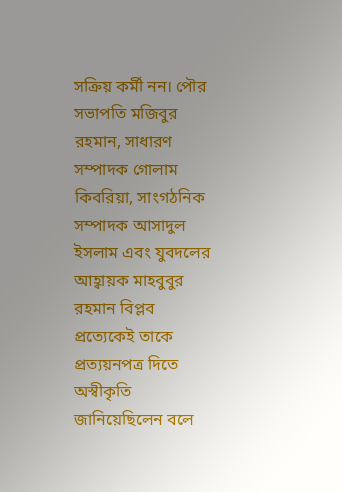সক্রিয় কর্মী নন। পৌর সভাপতি মজিবুর রহমান, সাধারণ সম্পাদক গোলাম কিবরিয়া, সাংগঠনিক সম্পাদক আসাদুল ইসলাম এবং যুবদলের আহ্বায়ক মাহবুবুর রহমান বিপ্লব প্রত্যেকেই তাকে প্রত্যয়নপত্র দিতে অস্বীকৃতি জানিয়েছিলেন বলে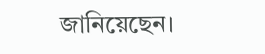জানিয়েছেন।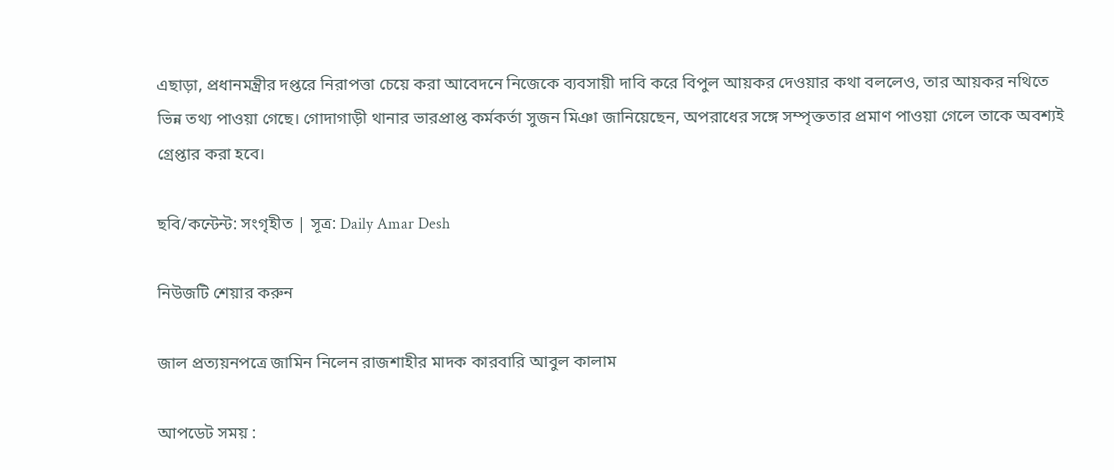এছাড়া, প্রধানমন্ত্রীর দপ্তরে নিরাপত্তা চেয়ে করা আবেদনে নিজেকে ব্যবসায়ী দাবি করে বিপুল আয়কর দেওয়ার কথা বললেও, তার আয়কর নথিতে ভিন্ন তথ্য পাওয়া গেছে। গোদাগাড়ী থানার ভারপ্রাপ্ত কর্মকর্তা সুজন মিঞা জানিয়েছেন, অপরাধের সঙ্গে সম্পৃক্ততার প্রমাণ পাওয়া গেলে তাকে অবশ্যই গ্রেপ্তার করা হবে।

ছবি/কন্টেন্ট: সংগৃহীত | সূত্র: Daily Amar Desh

নিউজটি শেয়ার করুন

জাল প্রত্যয়নপত্রে জামিন নিলেন রাজশাহীর মাদক কারবারি আবুল কালাম

আপডেট সময় :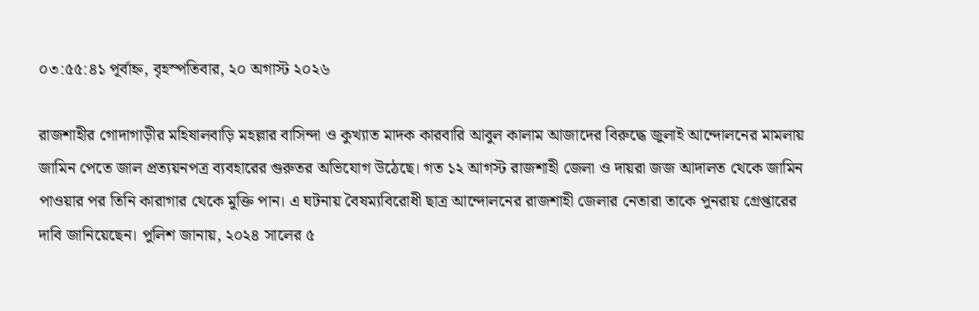০৩:৫৫:৪১ পূর্বাহ্ন, বৃহস্পতিবার, ২০ অগাস্ট ২০২৬

রাজশাহীর গোদাগাড়ীর মহিষালবাড়ি মহল্লার বাসিন্দা ও কুখ্যাত মাদক কারবারি আবুল কালাম আজাদের বিরুদ্ধে জুলাই আন্দোলনের মামলায় জামিন পেতে জাল প্রত্যয়নপত্র ব্যবহারের গুরুতর অভিযোগ উঠেছে। গত ১২ আগস্ট রাজশাহী জেলা ও দায়রা জজ আদালত থেকে জামিন পাওয়ার পর তিনি কারাগার থেকে মুক্তি পান। এ ঘটনায় বৈষম্যবিরোধী ছাত্র আন্দোলনের রাজশাহী জেলার নেতারা তাকে পুনরায় গ্রেপ্তারের দাবি জানিয়েছেন। পুলিশ জানায়, ২০২৪ সালের ৫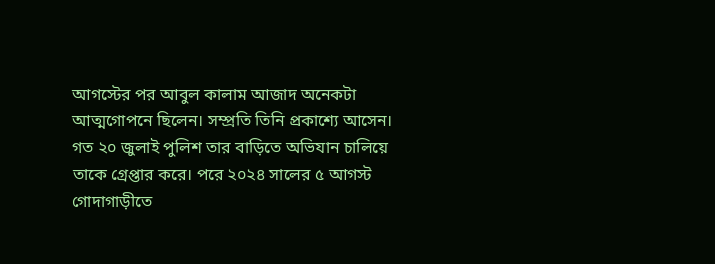আগস্টের পর আবুল কালাম আজাদ অনেকটা আত্মগোপনে ছিলেন। সম্প্রতি তিনি প্রকাশ্যে আসেন। গত ২০ জুলাই পুলিশ তার বাড়িতে অভিযান চালিয়ে তাকে গ্রেপ্তার করে। পরে ২০২৪ সালের ৫ আগস্ট গোদাগাড়ীতে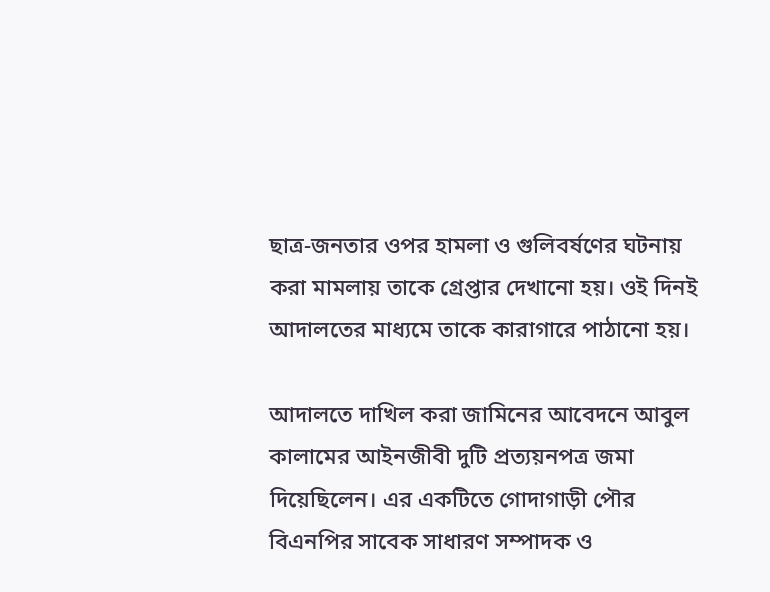ছাত্র-জনতার ওপর হামলা ও গুলিবর্ষণের ঘটনায় করা মামলায় তাকে গ্রেপ্তার দেখানো হয়। ওই দিনই আদালতের মাধ্যমে তাকে কারাগারে পাঠানো হয়।

আদালতে দাখিল করা জামিনের আবেদনে আবুল কালামের আইনজীবী দুটি প্রত্যয়নপত্র জমা দিয়েছিলেন। এর একটিতে গোদাগাড়ী পৌর বিএনপির সাবেক সাধারণ সম্পাদক ও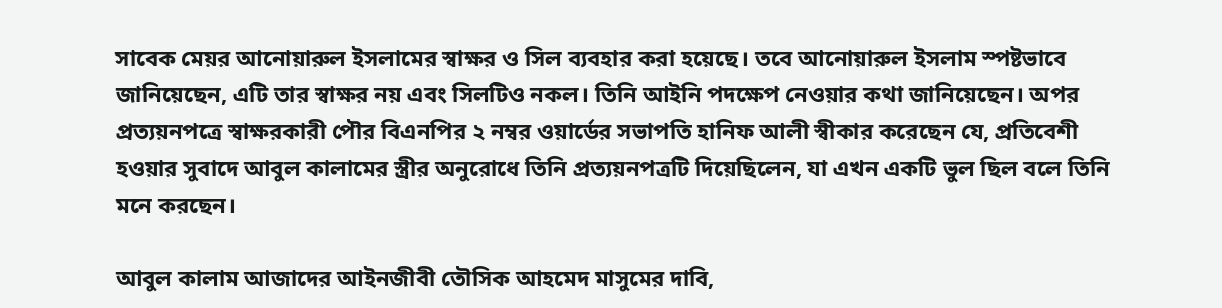সাবেক মেয়র আনোয়ারুল ইসলামের স্বাক্ষর ও সিল ব্যবহার করা হয়েছে। তবে আনোয়ারুল ইসলাম স্পষ্টভাবে জানিয়েছেন, এটি তার স্বাক্ষর নয় এবং সিলটিও নকল। তিনি আইনি পদক্ষেপ নেওয়ার কথা জানিয়েছেন। অপর প্রত্যয়নপত্রে স্বাক্ষরকারী পৌর বিএনপির ২ নম্বর ওয়ার্ডের সভাপতি হানিফ আলী স্বীকার করেছেন যে, প্রতিবেশী হওয়ার সুবাদে আবুল কালামের স্ত্রীর অনুরোধে তিনি প্রত্যয়নপত্রটি দিয়েছিলেন, যা এখন একটি ভুল ছিল বলে তিনি মনে করছেন।

আবুল কালাম আজাদের আইনজীবী তৌসিক আহমেদ মাসুমের দাবি,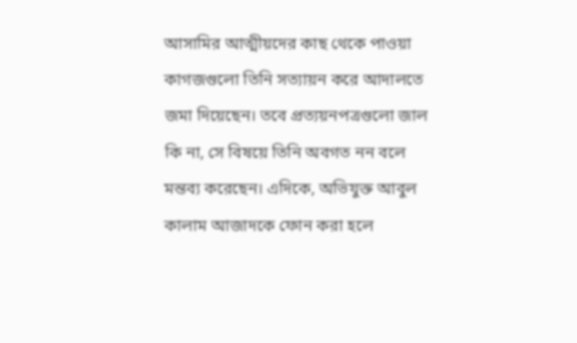আসামির আত্মীয়দের কাছ থেকে পাওয়া কাগজগুলো তিনি সত্যায়ন করে আদালতে জমা দিয়েছেন। তবে প্রত্যয়নপত্রগুলো জাল কি না, সে বিষয়ে তিনি অবগত নন বলে মন্তব্য করেছেন। এদিকে, অভিযুক্ত আবুল কালাম আজাদকে ফোন করা হলে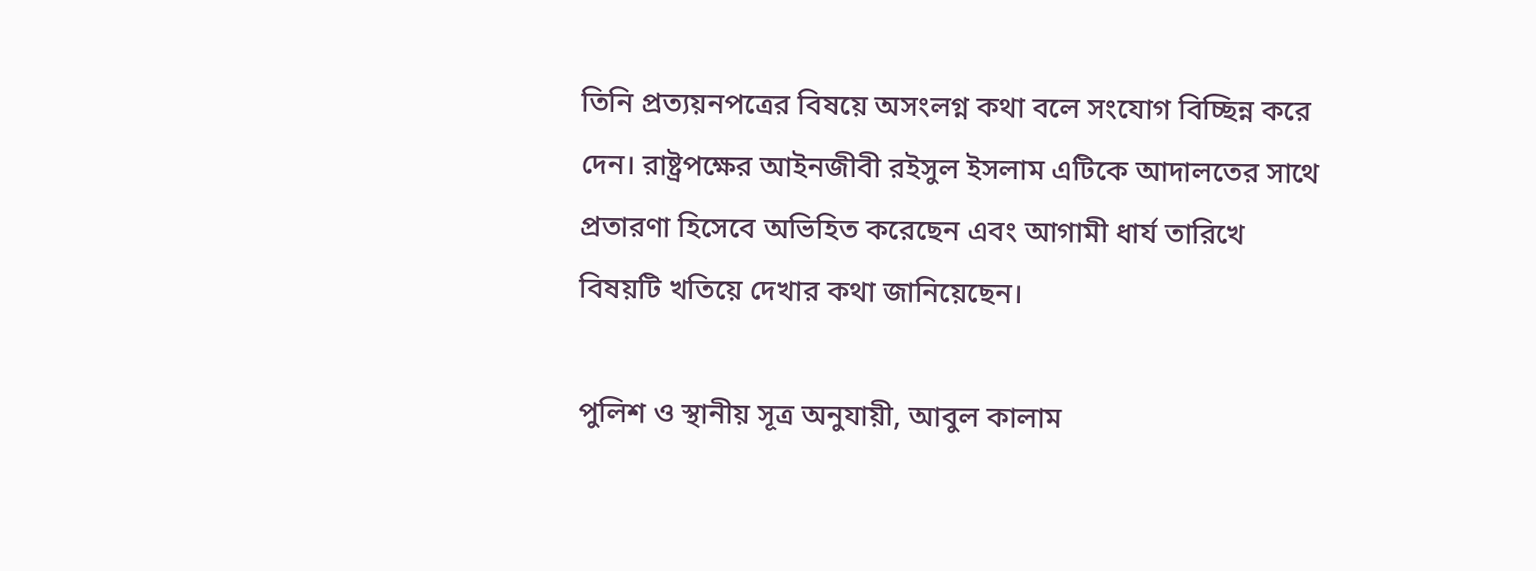তিনি প্রত্যয়নপত্রের বিষয়ে অসংলগ্ন কথা বলে সংযোগ বিচ্ছিন্ন করে দেন। রাষ্ট্রপক্ষের আইনজীবী রইসুল ইসলাম এটিকে আদালতের সাথে প্রতারণা হিসেবে অভিহিত করেছেন এবং আগামী ধার্য তারিখে বিষয়টি খতিয়ে দেখার কথা জানিয়েছেন।

পুলিশ ও স্থানীয় সূত্র অনুযায়ী, আবুল কালাম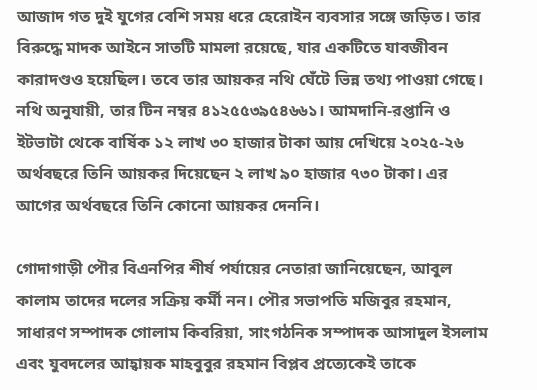আজাদ গত দুই যুগের বেশি সময় ধরে হেরোইন ব্যবসার সঙ্গে জড়িত। তার বিরুদ্ধে মাদক আইনে সাতটি মামলা রয়েছে, যার একটিতে যাবজীবন কারাদণ্ডও হয়েছিল। তবে তার আয়কর নথি ঘেঁটে ভিন্ন তথ্য পাওয়া গেছে। নথি অনুযায়ী, তার টিন নম্বর ৪১২৫৫৩৯৫৪৬৬১। আমদানি-রপ্তানি ও ইটভাটা থেকে বার্ষিক ১২ লাখ ৩০ হাজার টাকা আয় দেখিয়ে ২০২৫-২৬ অর্থবছরে তিনি আয়কর দিয়েছেন ২ লাখ ৯০ হাজার ৭৩০ টাকা। এর আগের অর্থবছরে তিনি কোনো আয়কর দেননি।

গোদাগাড়ী পৌর বিএনপির শীর্ষ পর্যায়ের নেতারা জানিয়েছেন, আবুল কালাম তাদের দলের সক্রিয় কর্মী নন। পৌর সভাপতি মজিবুর রহমান, সাধারণ সম্পাদক গোলাম কিবরিয়া, সাংগঠনিক সম্পাদক আসাদুল ইসলাম এবং যুবদলের আহ্বায়ক মাহবুবুর রহমান বিপ্লব প্রত্যেকেই তাকে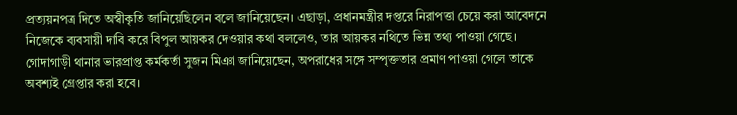প্রত্যয়নপত্র দিতে অস্বীকৃতি জানিয়েছিলেন বলে জানিয়েছেন। এছাড়া, প্রধানমন্ত্রীর দপ্তরে নিরাপত্তা চেয়ে করা আবেদনে নিজেকে ব্যবসায়ী দাবি করে বিপুল আয়কর দেওয়ার কথা বললেও, তার আয়কর নথিতে ভিন্ন তথ্য পাওয়া গেছে। গোদাগাড়ী থানার ভারপ্রাপ্ত কর্মকর্তা সুজন মিঞা জানিয়েছেন, অপরাধের সঙ্গে সম্পৃক্ততার প্রমাণ পাওয়া গেলে তাকে অবশ্যই গ্রেপ্তার করা হবে।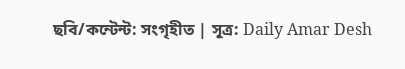ছবি/কন্টেন্ট: সংগৃহীত | সূত্র: Daily Amar Desh